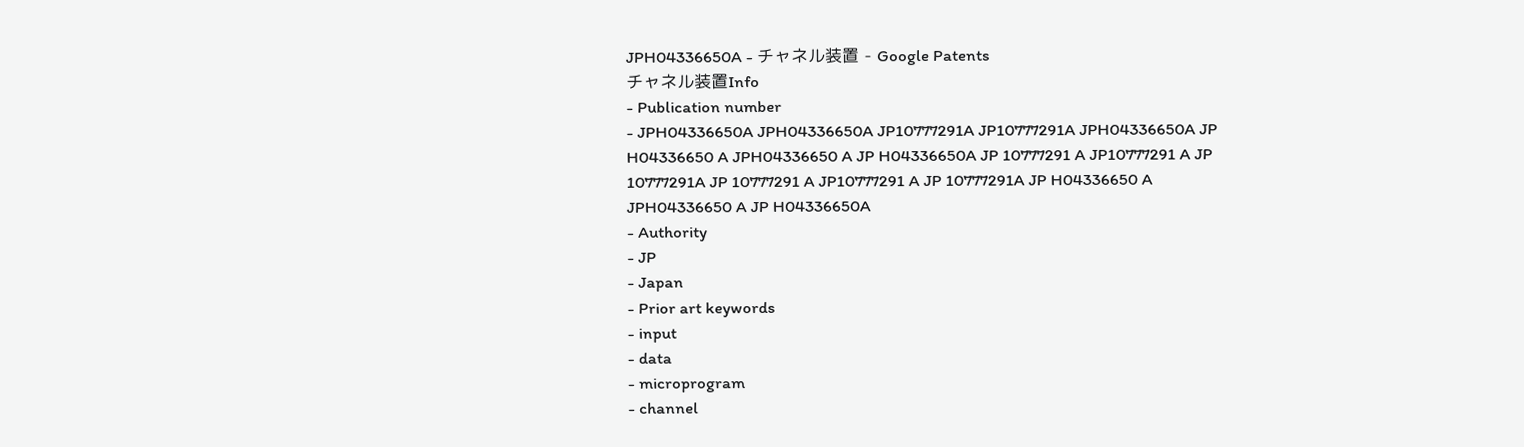JPH04336650A - チャネル装置 - Google Patents
チャネル装置Info
- Publication number
- JPH04336650A JPH04336650A JP10777291A JP10777291A JPH04336650A JP H04336650 A JPH04336650 A JP H04336650A JP 10777291 A JP10777291 A JP 10777291A JP 10777291 A JP10777291 A JP 10777291A JP H04336650 A JPH04336650 A JP H04336650A
- Authority
- JP
- Japan
- Prior art keywords
- input
- data
- microprogram
- channel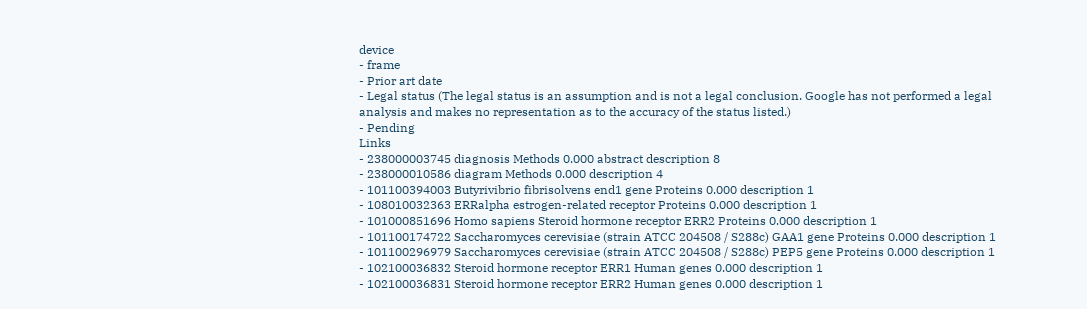device
- frame
- Prior art date
- Legal status (The legal status is an assumption and is not a legal conclusion. Google has not performed a legal analysis and makes no representation as to the accuracy of the status listed.)
- Pending
Links
- 238000003745 diagnosis Methods 0.000 abstract description 8
- 238000010586 diagram Methods 0.000 description 4
- 101100394003 Butyrivibrio fibrisolvens end1 gene Proteins 0.000 description 1
- 108010032363 ERRalpha estrogen-related receptor Proteins 0.000 description 1
- 101000851696 Homo sapiens Steroid hormone receptor ERR2 Proteins 0.000 description 1
- 101100174722 Saccharomyces cerevisiae (strain ATCC 204508 / S288c) GAA1 gene Proteins 0.000 description 1
- 101100296979 Saccharomyces cerevisiae (strain ATCC 204508 / S288c) PEP5 gene Proteins 0.000 description 1
- 102100036832 Steroid hormone receptor ERR1 Human genes 0.000 description 1
- 102100036831 Steroid hormone receptor ERR2 Human genes 0.000 description 1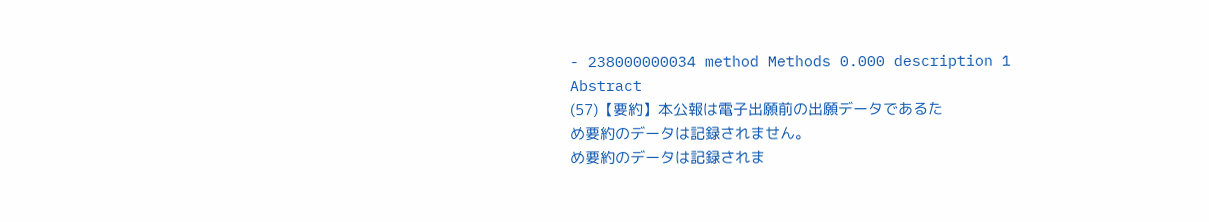- 238000000034 method Methods 0.000 description 1
Abstract
(57)【要約】本公報は電子出願前の出願データであるた
め要約のデータは記録されません。
め要約のデータは記録されま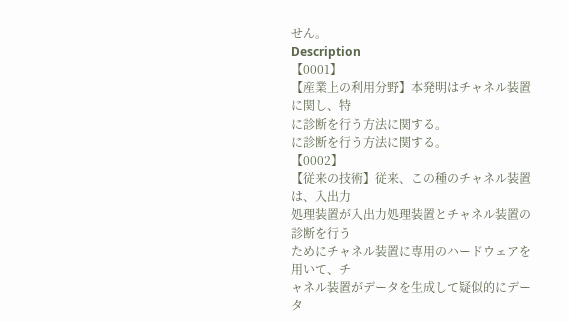せん。
Description
【0001】
【産業上の利用分野】本発明はチャネル装置に関し、特
に診断を行う方法に関する。
に診断を行う方法に関する。
【0002】
【従来の技術】従来、この種のチャネル装置は、入出力
処理装置が入出力処理装置とチャネル装置の診断を行う
ためにチャネル装置に専用のハードウェアを用いて、チ
ャネル装置がデータを生成して疑似的にデータ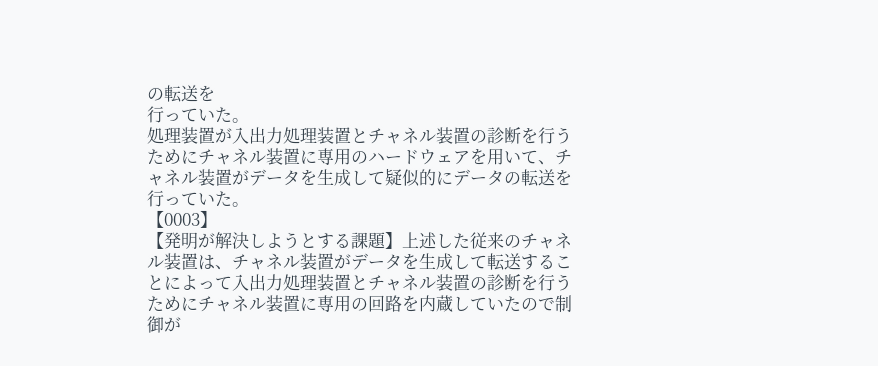の転送を
行っていた。
処理装置が入出力処理装置とチャネル装置の診断を行う
ためにチャネル装置に専用のハードウェアを用いて、チ
ャネル装置がデータを生成して疑似的にデータの転送を
行っていた。
【0003】
【発明が解決しようとする課題】上述した従来のチャネ
ル装置は、チャネル装置がデータを生成して転送するこ
とによって入出力処理装置とチャネル装置の診断を行う
ためにチャネル装置に専用の回路を内蔵していたので制
御が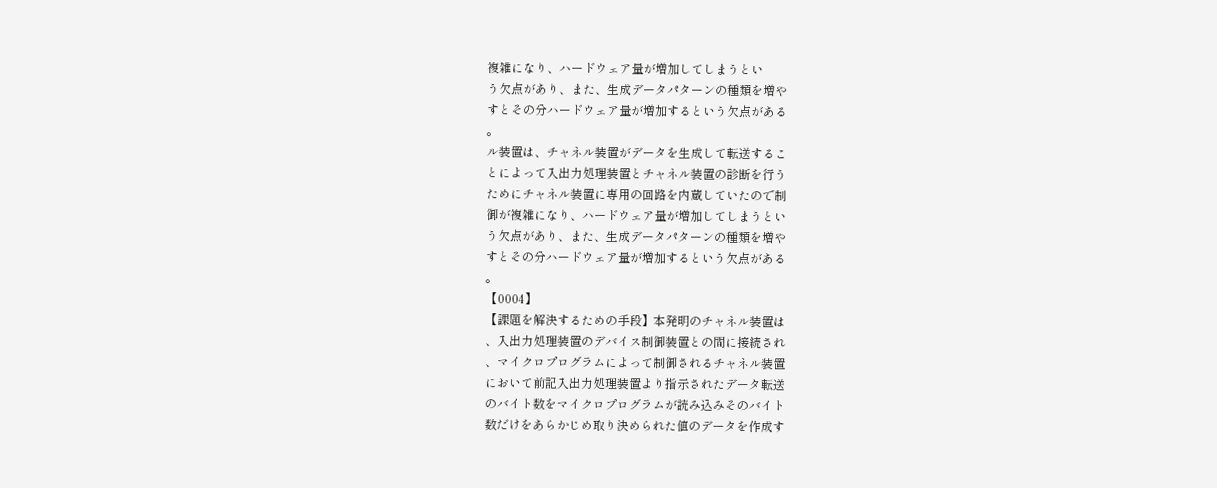複雑になり、ハードウェア量が増加してしまうとい
う欠点があり、また、生成データパターンの種類を増や
すとその分ハードウェア量が増加するという欠点がある
。
ル装置は、チャネル装置がデータを生成して転送するこ
とによって入出力処理装置とチャネル装置の診断を行う
ためにチャネル装置に専用の回路を内蔵していたので制
御が複雑になり、ハードウェア量が増加してしまうとい
う欠点があり、また、生成データパターンの種類を増や
すとその分ハードウェア量が増加するという欠点がある
。
【0004】
【課題を解決するための手段】本発明のチャネル装置は
、入出力処理装置のデバイス制御装置との間に接続され
、マイクロプログラムによって制御されるチャネル装置
において前記入出力処理装置より指示されたデータ転送
のバイト数をマイクロプログラムが読み込みそのバイト
数だけをあらかじめ取り決められた値のデータを作成す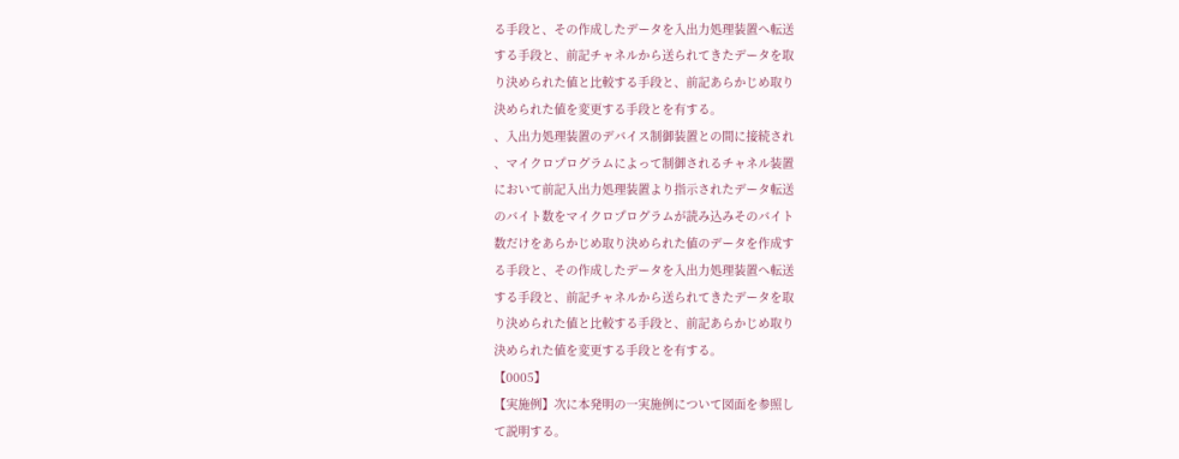る手段と、その作成したデータを入出力処理装置へ転送
する手段と、前記チャネルから送られてきたデータを取
り決められた値と比較する手段と、前記あらかじめ取り
決められた値を変更する手段とを有する。
、入出力処理装置のデバイス制御装置との間に接続され
、マイクロプログラムによって制御されるチャネル装置
において前記入出力処理装置より指示されたデータ転送
のバイト数をマイクロプログラムが読み込みそのバイト
数だけをあらかじめ取り決められた値のデータを作成す
る手段と、その作成したデータを入出力処理装置へ転送
する手段と、前記チャネルから送られてきたデータを取
り決められた値と比較する手段と、前記あらかじめ取り
決められた値を変更する手段とを有する。
【0005】
【実施例】次に本発明の一実施例について図面を参照し
て説明する。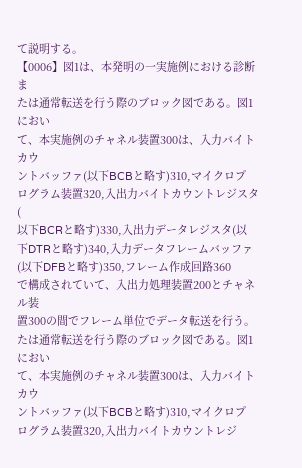て説明する。
【0006】図1は、本発明の一実施例における診断ま
たは通常転送を行う際のブロック図である。図1におい
て、本実施例のチャネル装置300は、入力バイトカウ
ントバッファ(以下BCBと略す)310,マイクロプ
ログラム装置320,入出力バイトカウントレジスタ(
以下BCRと略す)330,入出力データレジスタ(以
下DTRと略す)340,入力データフレームバッファ
(以下DFBと略す)350,フレーム作成回路360
で構成されていて、入出力処理装置200とチャネル装
置300の間でフレーム単位でデータ転送を行う。
たは通常転送を行う際のブロック図である。図1におい
て、本実施例のチャネル装置300は、入力バイトカウ
ントバッファ(以下BCBと略す)310,マイクロプ
ログラム装置320,入出力バイトカウントレジ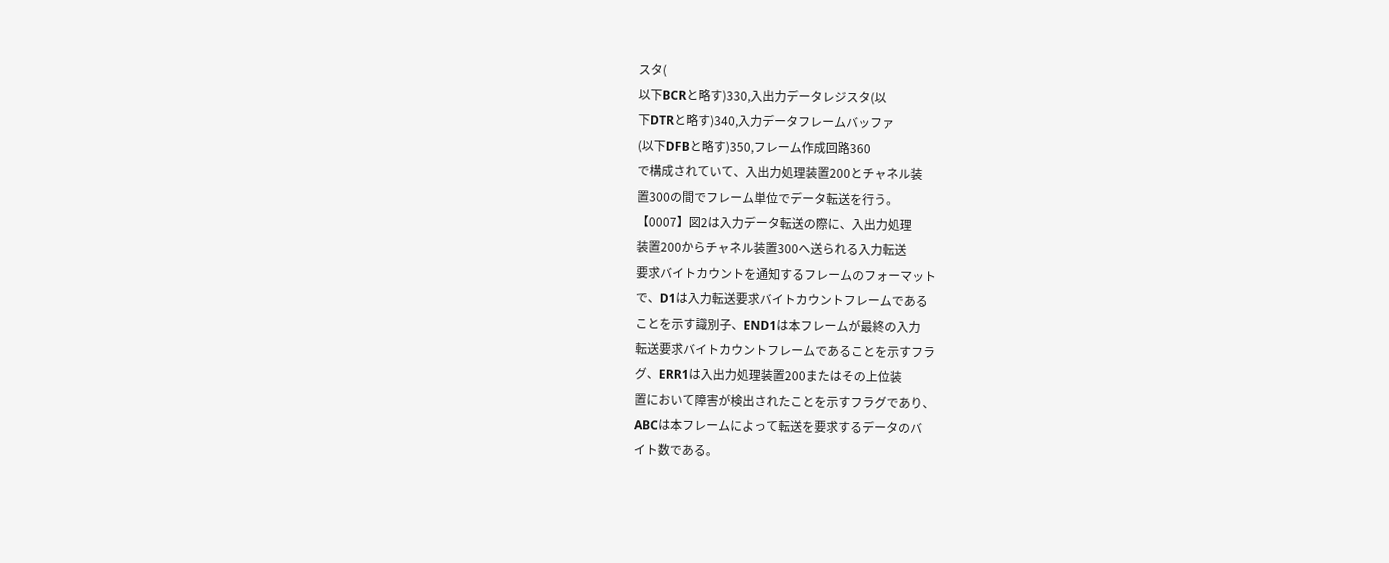スタ(
以下BCRと略す)330,入出力データレジスタ(以
下DTRと略す)340,入力データフレームバッファ
(以下DFBと略す)350,フレーム作成回路360
で構成されていて、入出力処理装置200とチャネル装
置300の間でフレーム単位でデータ転送を行う。
【0007】図2は入力データ転送の際に、入出力処理
装置200からチャネル装置300へ送られる入力転送
要求バイトカウントを通知するフレームのフォーマット
で、D1は入力転送要求バイトカウントフレームである
ことを示す識別子、END1は本フレームが最終の入力
転送要求バイトカウントフレームであることを示すフラ
グ、ERR1は入出力処理装置200またはその上位装
置において障害が検出されたことを示すフラグであり、
ABCは本フレームによって転送を要求するデータのバ
イト数である。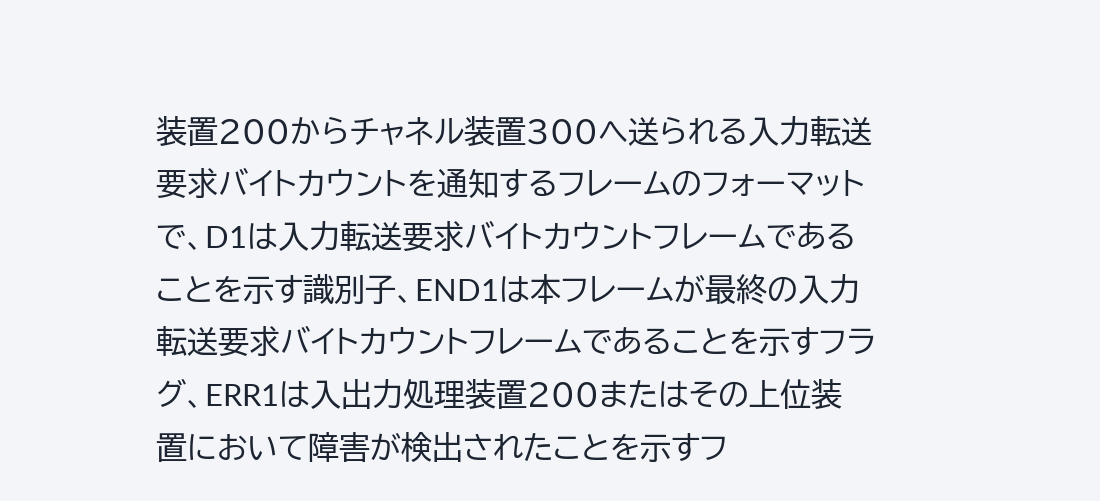装置200からチャネル装置300へ送られる入力転送
要求バイトカウントを通知するフレームのフォーマット
で、D1は入力転送要求バイトカウントフレームである
ことを示す識別子、END1は本フレームが最終の入力
転送要求バイトカウントフレームであることを示すフラ
グ、ERR1は入出力処理装置200またはその上位装
置において障害が検出されたことを示すフ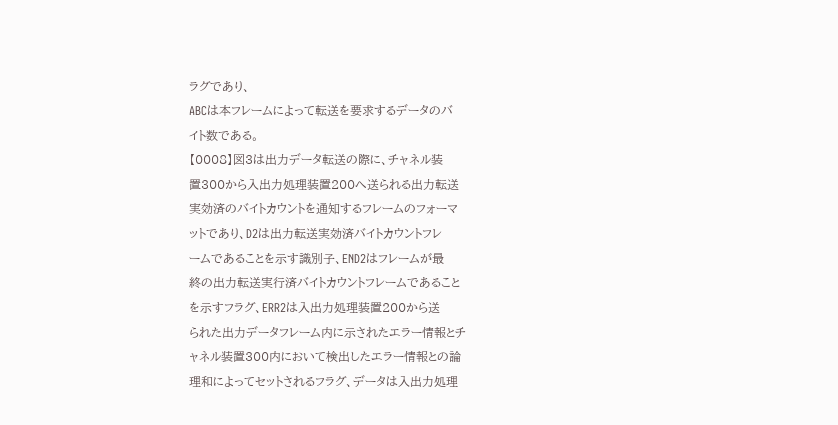ラグであり、
ABCは本フレームによって転送を要求するデータのバ
イト数である。
【0008】図3は出力データ転送の際に、チャネル装
置300から入出力処理装置200へ送られる出力転送
実効済のバイトカウントを通知するフレームのフォーマ
ットであり、D2は出力転送実効済バイトカウントフレ
ームであることを示す識別子、END2はフレームが最
終の出力転送実行済バイトカウントフレームであること
を示すフラグ、ERR2は入出力処理装置200から送
られた出力データフレーム内に示されたエラー情報とチ
ャネル装置300内において検出したエラー情報との論
理和によってセットされるフラグ、データは入出力処理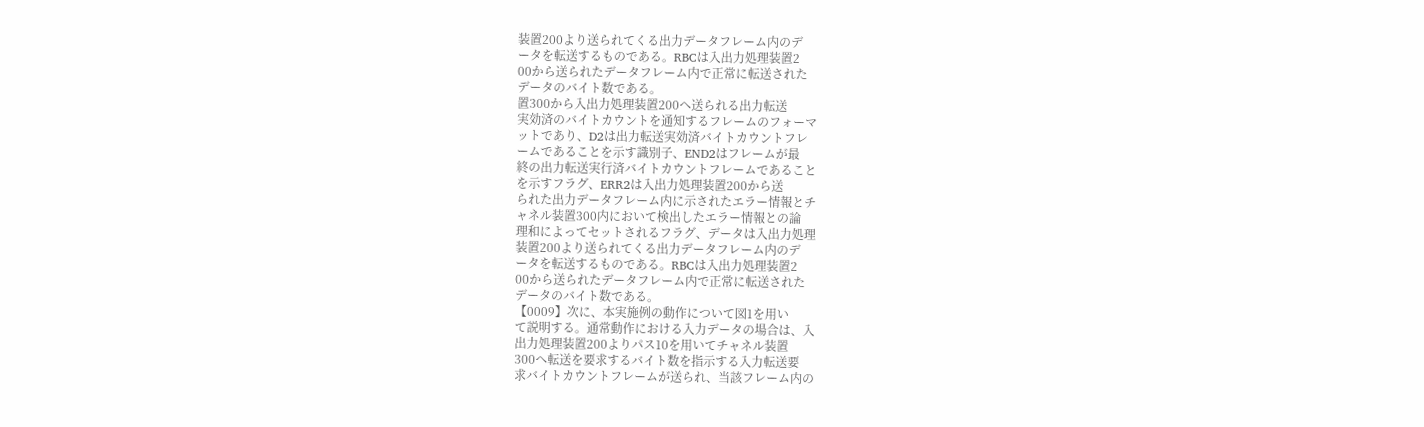装置200より送られてくる出力データフレーム内のデ
ータを転送するものである。RBCは入出力処理装置2
00から送られたデータフレーム内で正常に転送された
データのバイト数である。
置300から入出力処理装置200へ送られる出力転送
実効済のバイトカウントを通知するフレームのフォーマ
ットであり、D2は出力転送実効済バイトカウントフレ
ームであることを示す識別子、END2はフレームが最
終の出力転送実行済バイトカウントフレームであること
を示すフラグ、ERR2は入出力処理装置200から送
られた出力データフレーム内に示されたエラー情報とチ
ャネル装置300内において検出したエラー情報との論
理和によってセットされるフラグ、データは入出力処理
装置200より送られてくる出力データフレーム内のデ
ータを転送するものである。RBCは入出力処理装置2
00から送られたデータフレーム内で正常に転送された
データのバイト数である。
【0009】次に、本実施例の動作について図1を用い
て説明する。通常動作における入力データの場合は、入
出力処理装置200よりパス10を用いてチャネル装置
300へ転送を要求するバイト数を指示する入力転送要
求バイトカウントフレームが送られ、当該フレーム内の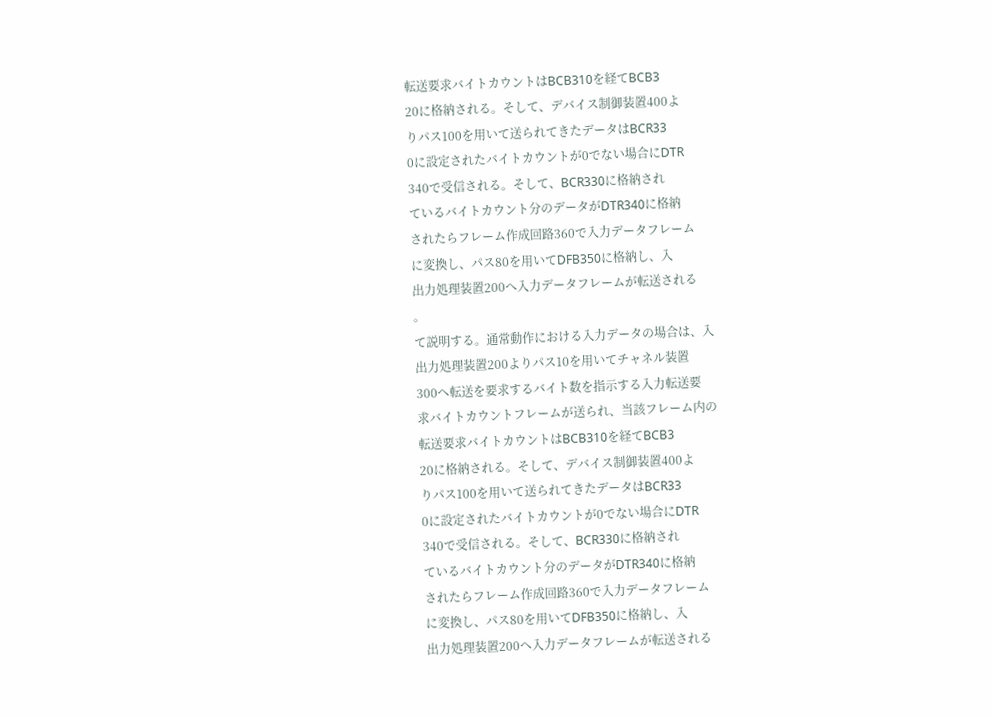転送要求バイトカウントはBCB310を経てBCB3
20に格納される。そして、デバイス制御装置400よ
りパス100を用いて送られてきたデータはBCR33
0に設定されたバイトカウントが0でない場合にDTR
340で受信される。そして、BCR330に格納され
ているバイトカウント分のデータがDTR340に格納
されたらフレーム作成回路360で入力データフレーム
に変換し、パス80を用いてDFB350に格納し、入
出力処理装置200へ入力データフレームが転送される
。
て説明する。通常動作における入力データの場合は、入
出力処理装置200よりパス10を用いてチャネル装置
300へ転送を要求するバイト数を指示する入力転送要
求バイトカウントフレームが送られ、当該フレーム内の
転送要求バイトカウントはBCB310を経てBCB3
20に格納される。そして、デバイス制御装置400よ
りパス100を用いて送られてきたデータはBCR33
0に設定されたバイトカウントが0でない場合にDTR
340で受信される。そして、BCR330に格納され
ているバイトカウント分のデータがDTR340に格納
されたらフレーム作成回路360で入力データフレーム
に変換し、パス80を用いてDFB350に格納し、入
出力処理装置200へ入力データフレームが転送される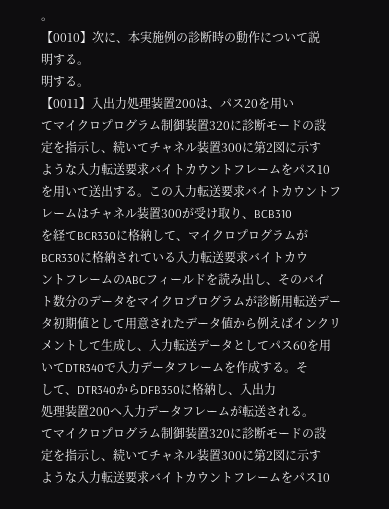。
【0010】次に、本実施例の診断時の動作について説
明する。
明する。
【0011】入出力処理装置200は、パス20を用い
てマイクロプログラム制御装置320に診断モードの設
定を指示し、続いてチャネル装置300に第2図に示す
ような入力転送要求バイトカウントフレームをパス10
を用いて送出する。この入力転送要求バイトカウントフ
レームはチャネル装置300が受け取り、BCB310
を経てBCR330に格納して、マイクロプログラムが
BCR330に格納されている入力転送要求バイトカウ
ントフレームのABCフィールドを読み出し、そのバイ
ト数分のデータをマイクロプログラムが診断用転送デー
タ初期値として用意されたデータ値から例えばインクリ
メントして生成し、入力転送データとしてパス60を用
いてDTR340で入力データフレームを作成する。そ
して、DTR340からDFB350に格納し、入出力
処理装置200へ入力データフレームが転送される。
てマイクロプログラム制御装置320に診断モードの設
定を指示し、続いてチャネル装置300に第2図に示す
ような入力転送要求バイトカウントフレームをパス10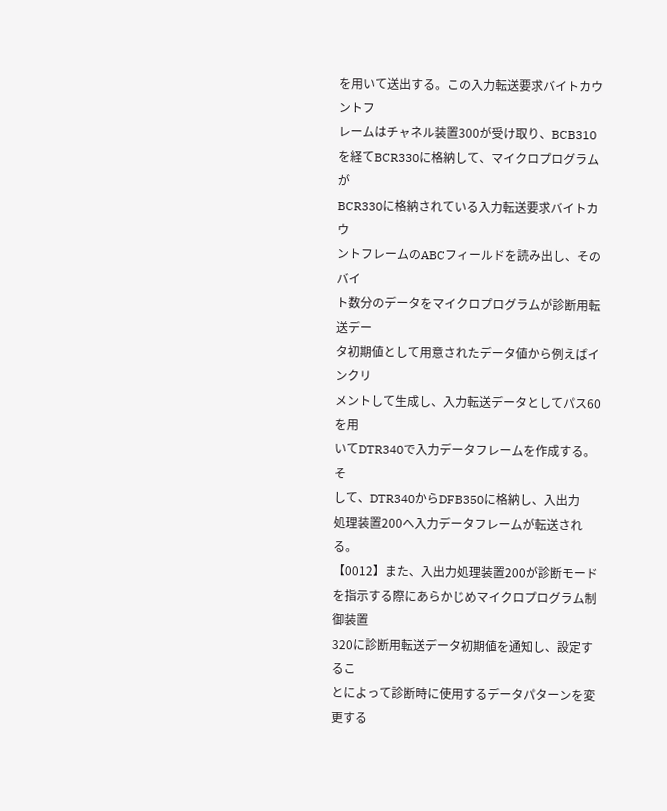を用いて送出する。この入力転送要求バイトカウントフ
レームはチャネル装置300が受け取り、BCB310
を経てBCR330に格納して、マイクロプログラムが
BCR330に格納されている入力転送要求バイトカウ
ントフレームのABCフィールドを読み出し、そのバイ
ト数分のデータをマイクロプログラムが診断用転送デー
タ初期値として用意されたデータ値から例えばインクリ
メントして生成し、入力転送データとしてパス60を用
いてDTR340で入力データフレームを作成する。そ
して、DTR340からDFB350に格納し、入出力
処理装置200へ入力データフレームが転送される。
【0012】また、入出力処理装置200が診断モード
を指示する際にあらかじめマイクロプログラム制御装置
320に診断用転送データ初期値を通知し、設定するこ
とによって診断時に使用するデータパターンを変更する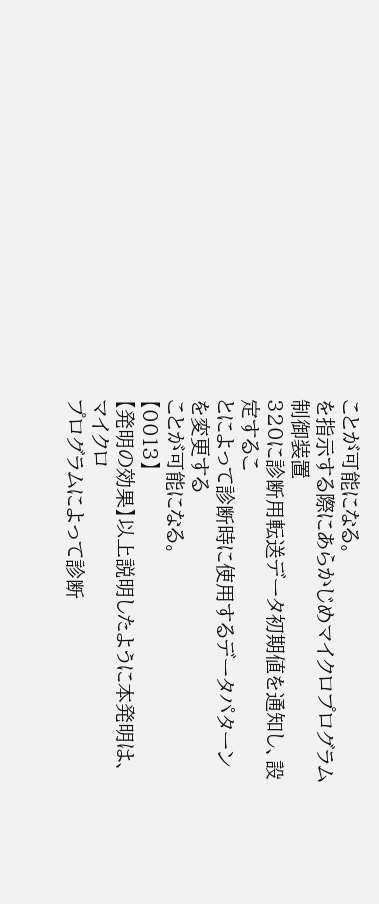ことが可能になる。
を指示する際にあらかじめマイクロプログラム制御装置
320に診断用転送データ初期値を通知し、設定するこ
とによって診断時に使用するデータパターンを変更する
ことが可能になる。
【0013】
【発明の効果】以上説明したように本発明は、マイクロ
プログラムによって診断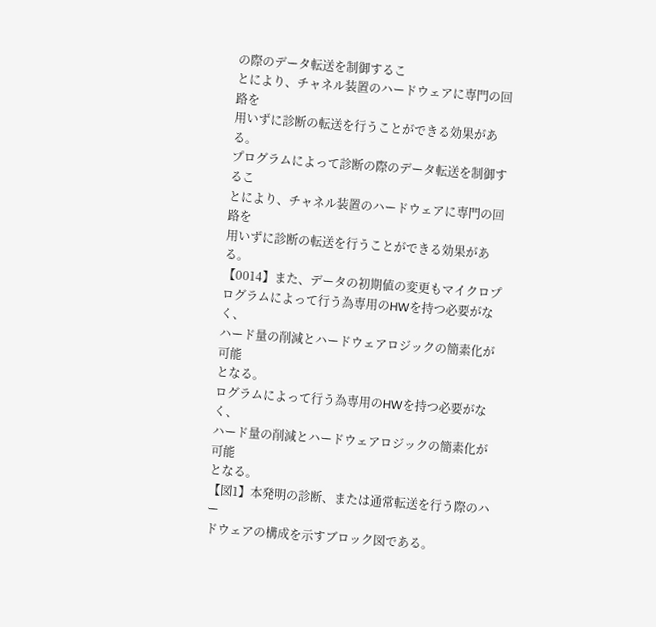の際のデータ転送を制御するこ
とにより、チャネル装置のハードウェアに専門の回路を
用いずに診断の転送を行うことができる効果がある。
プログラムによって診断の際のデータ転送を制御するこ
とにより、チャネル装置のハードウェアに専門の回路を
用いずに診断の転送を行うことができる効果がある。
【0014】また、データの初期値の変更もマイクロプ
ログラムによって行う為専用のHWを持つ必要がなく、
ハード量の削減とハードウェアロジックの簡素化が可能
となる。
ログラムによって行う為専用のHWを持つ必要がなく、
ハード量の削減とハードウェアロジックの簡素化が可能
となる。
【図1】本発明の診断、または通常転送を行う際のハー
ドウェアの構成を示すブロック図である。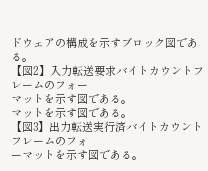ドウェアの構成を示すブロック図である。
【図2】入力転送要求バイトカウントフレームのフォー
マットを示す図である。
マットを示す図である。
【図3】出力転送実行済バイトカウントフレームのフォ
ーマットを示す図である。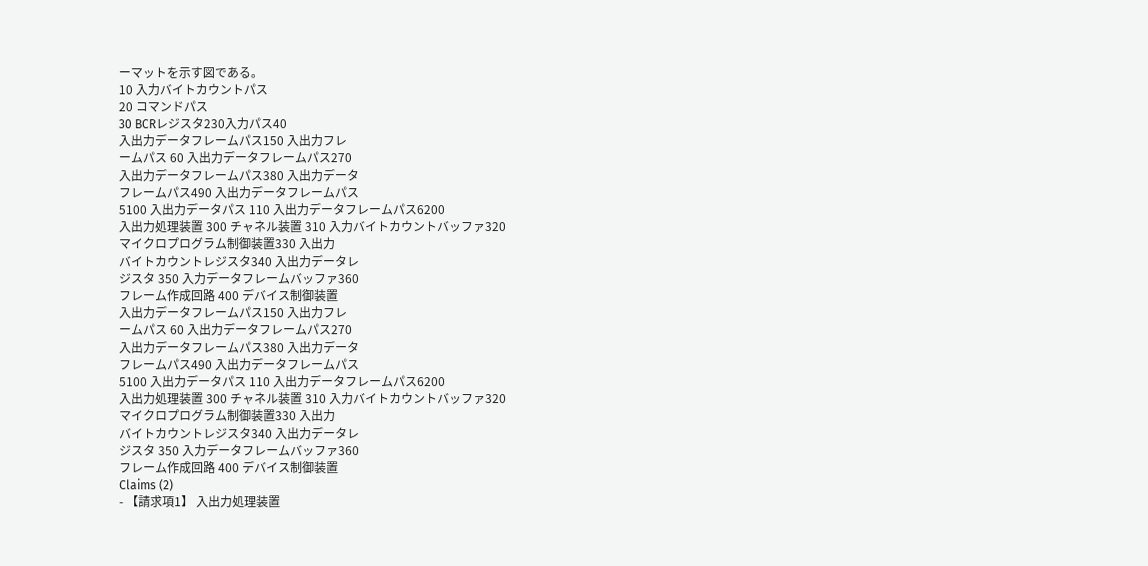ーマットを示す図である。
10 入力バイトカウントパス
20 コマンドパス
30 BCRレジスタ230入力パス40
入出力データフレームパス150 入出力フレ
ームパス 60 入出力データフレームパス270
入出力データフレームパス380 入出力データ
フレームパス490 入出力データフレームパス
5100 入出力データパス 110 入出力データフレームパス6200
入出力処理装置 300 チャネル装置 310 入力バイトカウントバッファ320
マイクロプログラム制御装置330 入出力
バイトカウントレジスタ340 入出力データレ
ジスタ 350 入力データフレームバッファ360
フレーム作成回路 400 デバイス制御装置
入出力データフレームパス150 入出力フレ
ームパス 60 入出力データフレームパス270
入出力データフレームパス380 入出力データ
フレームパス490 入出力データフレームパス
5100 入出力データパス 110 入出力データフレームパス6200
入出力処理装置 300 チャネル装置 310 入力バイトカウントバッファ320
マイクロプログラム制御装置330 入出力
バイトカウントレジスタ340 入出力データレ
ジスタ 350 入力データフレームバッファ360
フレーム作成回路 400 デバイス制御装置
Claims (2)
- 【請求項1】 入出力処理装置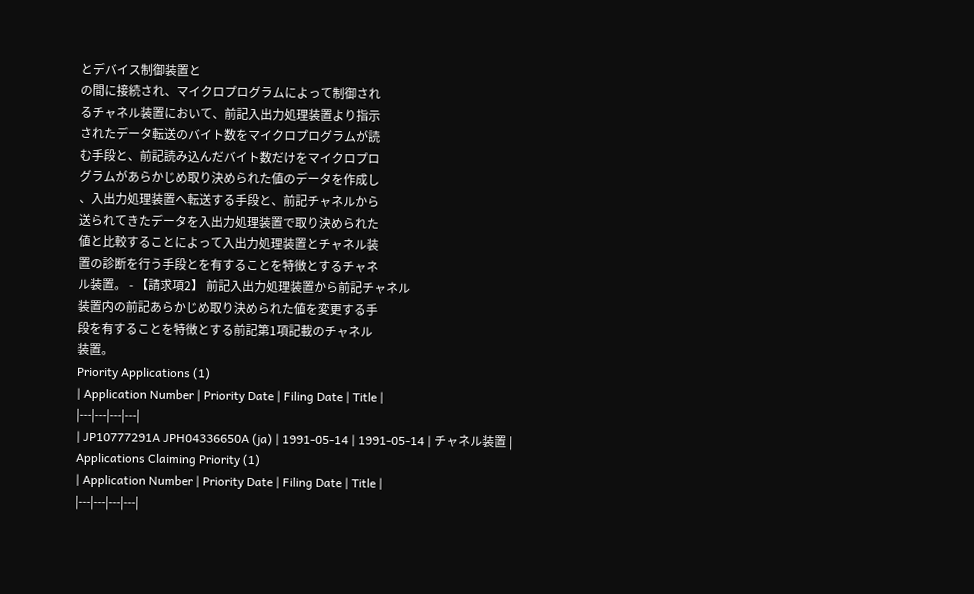とデバイス制御装置と
の間に接続され、マイクロプログラムによって制御され
るチャネル装置において、前記入出力処理装置より指示
されたデータ転送のバイト数をマイクロプログラムが読
む手段と、前記読み込んだバイト数だけをマイクロプロ
グラムがあらかじめ取り決められた値のデータを作成し
、入出力処理装置へ転送する手段と、前記チャネルから
送られてきたデータを入出力処理装置で取り決められた
値と比較することによって入出力処理装置とチャネル装
置の診断を行う手段とを有することを特徴とするチャネ
ル装置。 - 【請求項2】 前記入出力処理装置から前記チャネル
装置内の前記あらかじめ取り決められた値を変更する手
段を有することを特徴とする前記第1項記載のチャネル
装置。
Priority Applications (1)
| Application Number | Priority Date | Filing Date | Title |
|---|---|---|---|
| JP10777291A JPH04336650A (ja) | 1991-05-14 | 1991-05-14 | チャネル装置 |
Applications Claiming Priority (1)
| Application Number | Priority Date | Filing Date | Title |
|---|---|---|---|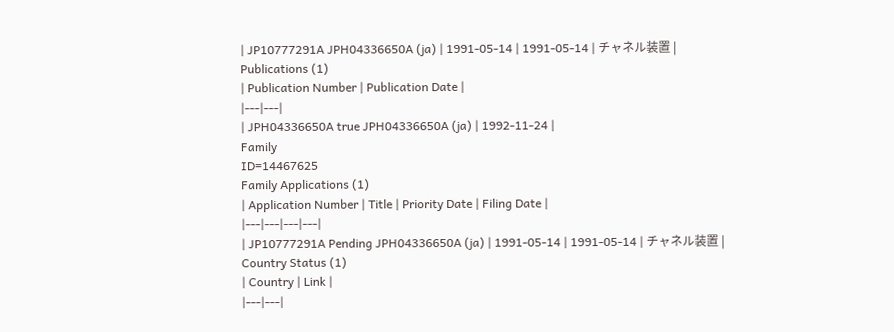| JP10777291A JPH04336650A (ja) | 1991-05-14 | 1991-05-14 | チャネル装置 |
Publications (1)
| Publication Number | Publication Date |
|---|---|
| JPH04336650A true JPH04336650A (ja) | 1992-11-24 |
Family
ID=14467625
Family Applications (1)
| Application Number | Title | Priority Date | Filing Date |
|---|---|---|---|
| JP10777291A Pending JPH04336650A (ja) | 1991-05-14 | 1991-05-14 | チャネル装置 |
Country Status (1)
| Country | Link |
|---|---|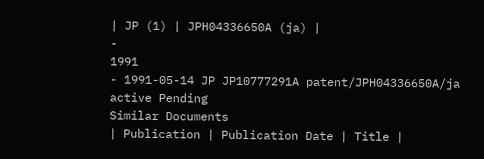| JP (1) | JPH04336650A (ja) |
-
1991
- 1991-05-14 JP JP10777291A patent/JPH04336650A/ja active Pending
Similar Documents
| Publication | Publication Date | Title |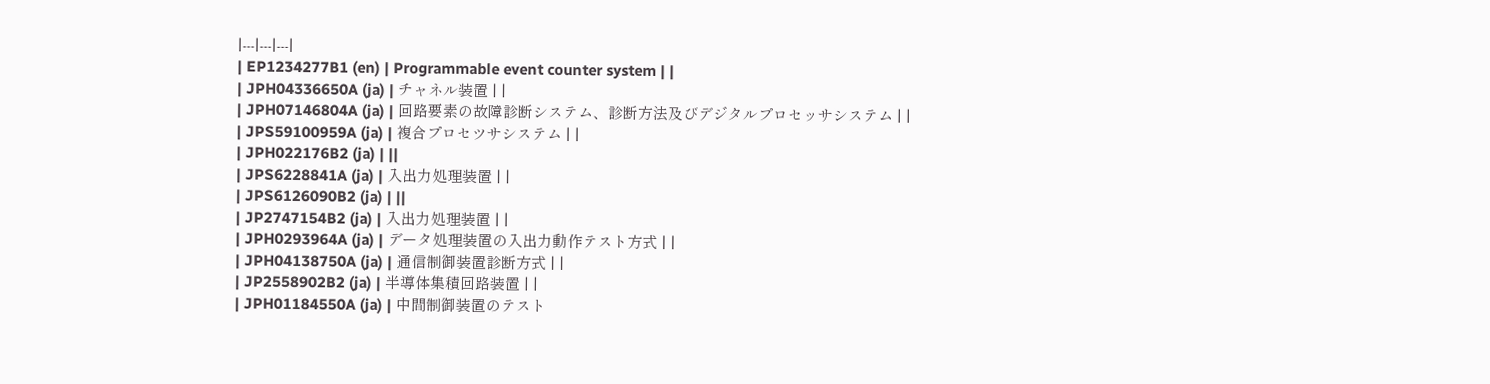|---|---|---|
| EP1234277B1 (en) | Programmable event counter system | |
| JPH04336650A (ja) | チャネル装置 | |
| JPH07146804A (ja) | 回路要素の故障診断システム、診断方法及びデジタルプロセッサシステム | |
| JPS59100959A (ja) | 複合プロセツサシステム | |
| JPH022176B2 (ja) | ||
| JPS6228841A (ja) | 入出力処理装置 | |
| JPS6126090B2 (ja) | ||
| JP2747154B2 (ja) | 入出力処理装置 | |
| JPH0293964A (ja) | データ処理装置の入出力動作テスト方式 | |
| JPH04138750A (ja) | 通信制御装置診断方式 | |
| JP2558902B2 (ja) | 半導体集積回路装置 | |
| JPH01184550A (ja) | 中間制御装置のテスト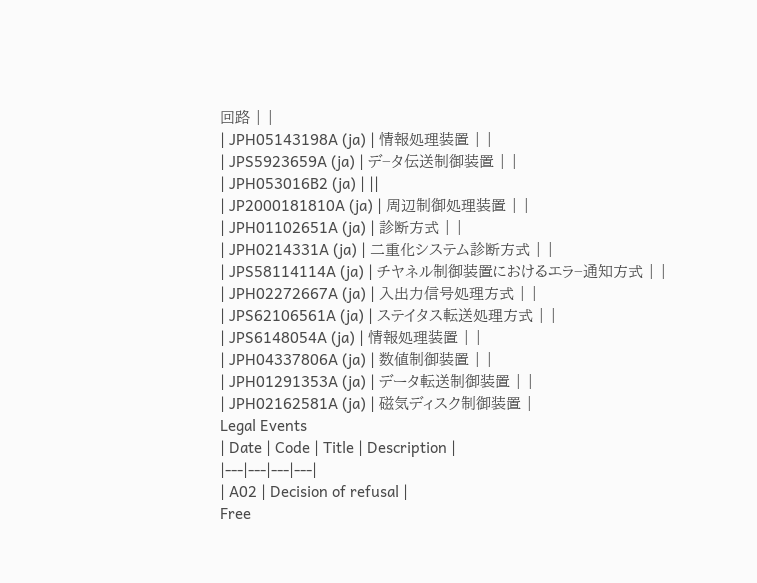回路 | |
| JPH05143198A (ja) | 情報処理装置 | |
| JPS5923659A (ja) | デ−タ伝送制御装置 | |
| JPH053016B2 (ja) | ||
| JP2000181810A (ja) | 周辺制御処理装置 | |
| JPH01102651A (ja) | 診断方式 | |
| JPH0214331A (ja) | 二重化システム診断方式 | |
| JPS58114114A (ja) | チヤネル制御装置におけるエラ−通知方式 | |
| JPH02272667A (ja) | 入出力信号処理方式 | |
| JPS62106561A (ja) | ステイタス転送処理方式 | |
| JPS6148054A (ja) | 情報処理装置 | |
| JPH04337806A (ja) | 数値制御装置 | |
| JPH01291353A (ja) | データ転送制御装置 | |
| JPH02162581A (ja) | 磁気ディスク制御装置 |
Legal Events
| Date | Code | Title | Description |
|---|---|---|---|
| A02 | Decision of refusal |
Free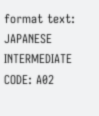format text: JAPANESE INTERMEDIATE CODE: A02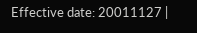Effective date: 20011127 |